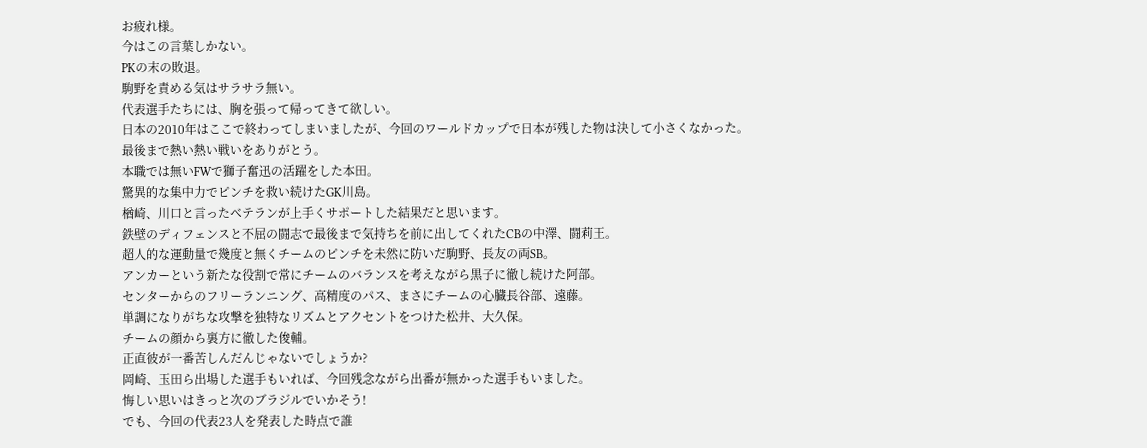お疲れ様。
今はこの言葉しかない。
PKの末の敗退。
駒野を責める気はサラサラ無い。
代表選手たちには、胸を張って帰ってきて欲しい。
日本の2010年はここで終わってしまいましたが、今回のワールドカップで日本が残した物は決して小さくなかった。
最後まで熱い熱い戦いをありがとう。
本職では無いFWで獅子奮迅の活躍をした本田。
驚異的な集中力でピンチを救い続けたGK川島。
楢崎、川口と言ったベテランが上手くサポートした結果だと思います。
鉄壁のディフェンスと不屈の闘志で最後まで気持ちを前に出してくれたCBの中澤、闘莉王。
超人的な運動量で幾度と無くチームのピンチを未然に防いだ駒野、長友の両SB。
アンカーという新たな役割で常にチームのバランスを考えながら黒子に徹し続けた阿部。
センターからのフリーランニング、高精度のパス、まさにチームの心臓長谷部、遠藤。
単調になりがちな攻撃を独特なリズムとアクセントをつけた松井、大久保。
チームの顔から裏方に徹した俊輔。
正直彼が一番苦しんだんじゃないでしょうか?
岡崎、玉田ら出場した選手もいれば、今回残念ながら出番が無かった選手もいました。
悔しい思いはきっと次のブラジルでいかそう!
でも、今回の代表23人を発表した時点で誰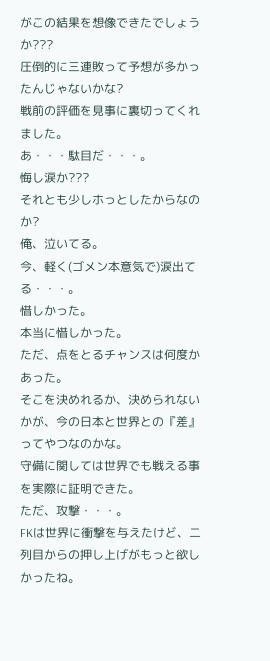がこの結果を想像できたでしょうか???
圧倒的に三連敗って予想が多かったんじゃないかな?
戦前の評価を見事に裏切ってくれました。
あ・・・駄目だ・・・。
悔し涙か???
それとも少しホっとしたからなのか?
俺、泣いてる。
今、軽く(ゴメン本意気で)涙出てる・・・。
惜しかった。
本当に惜しかった。
ただ、点をとるチャンスは何度かあった。
そこを決めれるか、決められないかが、今の日本と世界との『差』ってやつなのかな。
守備に関しては世界でも戦える事を実際に証明できた。
ただ、攻撃・・・。
FKは世界に衝撃を与えたけど、二列目からの押し上げがもっと欲しかったね。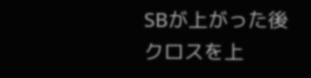SBが上がった後クロスを上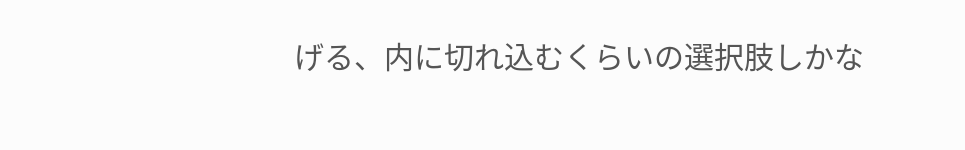げる、内に切れ込むくらいの選択肢しかな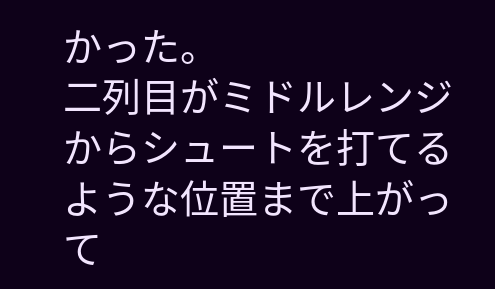かった。
二列目がミドルレンジからシュートを打てるような位置まで上がって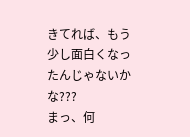きてれば、もう少し面白くなったんじゃないかな???
まっ、何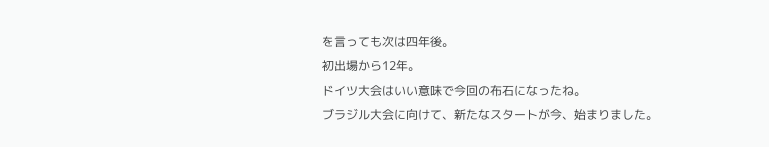を言っても次は四年後。
初出場から12年。
ドイツ大会はいい意味で今回の布石になったね。
ブラジル大会に向けて、新たなスタートが今、始まりました。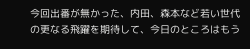今回出番が無かった、内田、森本など若い世代の更なる飛躍を期待して、今日のところはもう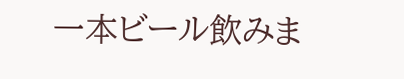一本ビール飲みま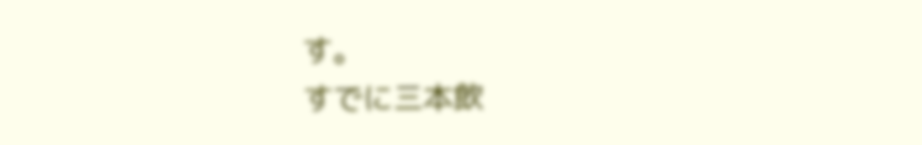す。
すでに三本飲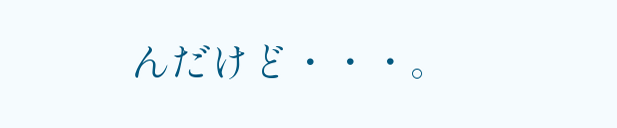んだけど・・・。